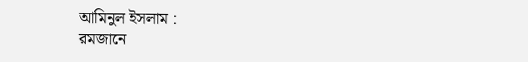আমিনুল ইসলাম :
রমজানে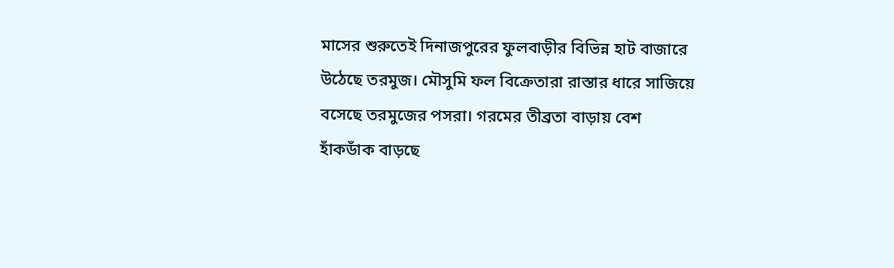মাসের শুরুতেই দিনাজপুরের ফুলবাড়ীর বিভিন্ন হাট বাজারে উঠেছে তরমুজ। মৌসুমি ফল বিক্রেতারা রাস্তার ধারে সাজিয়ে বসেছে তরমুজের পসরা। গরমের তীব্রতা বাড়ায় বেশ হাঁকডাঁক বাড়ছে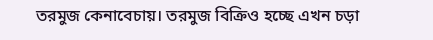তরমুজ কেনাবেচায়। তরমুজ বিক্রিও হচ্ছে এখন চড়া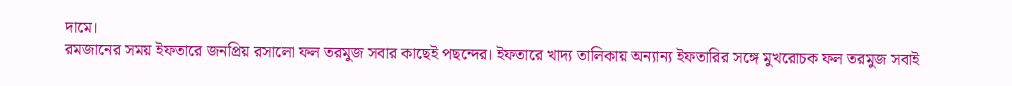দামে।
রমজানের সময় ইফতারে জনপ্রিয় রসালো ফল তরমুজ সবার কাছেই পছন্দের। ইফতারে খাদ্য তালিকায় অন্যান্য ইফতারির সঙ্গে মুখরোচক ফল তরমুজ সবাই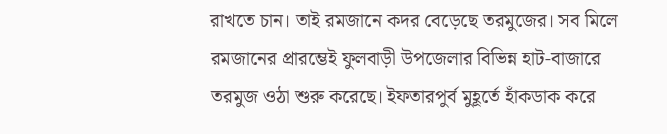রাখতে চান। তাই রমজানে কদর বেড়েছে তরমুজের। সব মিলে রমজানের প্রারম্ভেই ফুলবাড়ী উপজেলার বিভিন্ন হাট-বাজারে তরমুজ ওঠা শুরু করেছে। ইফতারপুর্ব মুহূর্তে হাঁকডাক করে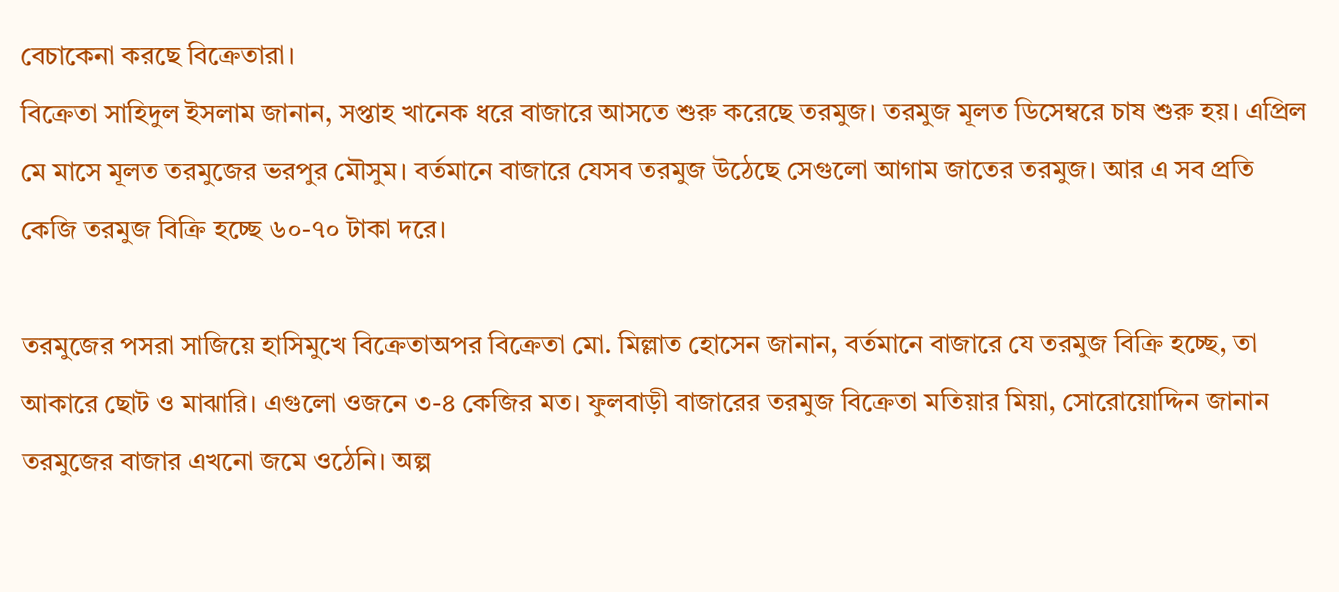বেচাকেনা করছে বিক্রেতারা।
বিক্রেতা সাহিদুল ইসলাম জানান, সপ্তাহ খানেক ধরে বাজারে আসতে শুরু করেছে তরমুজ। তরমুজ মূলত ডিসেম্বরে চাষ শুরু হয়। এপ্রিল মে মাসে মূলত তরমুজের ভরপুর মৌসুম। বর্তমানে বাজারে যেসব তরমুজ উঠেছে সেগুলো আগাম জাতের তরমুজ। আর এ সব প্রতি কেজি তরমুজ বিক্রি হচ্ছে ৬০-৭০ টাকা দরে।

তরমুজের পসরা সাজিয়ে হাসিমুখে বিক্রেতাঅপর বিক্রেতা মো. মিল্লাত হোসেন জানান, বর্তমানে বাজারে যে তরমুজ বিক্রি হচ্ছে, তা আকারে ছোট ও মাঝারি। এগুলো ওজনে ৩-৪ কেজির মত। ফুলবাড়ী বাজারের তরমুজ বিক্রেতা মতিয়ার মিয়া, সোরোয়োদ্দিন জানান তরমুজের বাজার এখনো জমে ওঠেনি। অল্প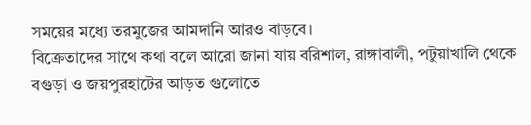সময়ের মধ্যে তরমুজের আমদানি আরও বাড়বে।
বিক্রেতাদের সাথে কথা বলে আরো জানা যায় বরিশাল, রাঙ্গাবালী, পটুয়াখালি থেকে বগুড়া ও জয়পুরহাটের আড়ত গুলোতে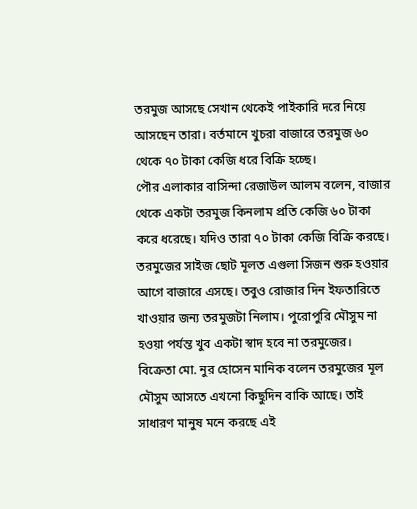তরমুজ আসছে সেখান থেকেই পাইকারি দরে নিয়ে আসছেন তারা। বর্তমানে খুচরা বাজারে তরমুজ ৬০ থেকে ৭০ টাকা কেজি ধরে বিক্রি হচ্ছে।
পৌর এলাকার বাসিন্দা রেজাউল আলম বলেন, বাজার থেকে একটা তরমুজ কিনলাম প্রতি কেজি ৬০ টাকা করে ধরেছে। যদিও তারা ৭০ টাকা কেজি বিক্রি করছে। তরমুজের সাইজ ছোট মূলত এগুলা সিজন শুরু হওয়ার আগে বাজারে এসছে। তবুও রোজার দিন ইফতারিতে খাওয়ার জন্য তরমুজটা নিলাম। পুরোপুরি মৌসুম না হওয়া পর্যন্ত খুব একটা স্বাদ হবে না তরমুজের।
বিক্রেতা মো. নুর হোসেন মানিক বলেন তরমুজের মূল মৌসুম আসতে এখনো কিছুদিন বাকি আছে। তাই সাধারণ মানুষ মনে করছে এই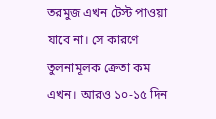তরমুজ এখন টেস্ট পাওয়া যাবে না। সে কারণে তুলনামূলক ক্রেতা কম এখন। আরও ১০-১৫ দিন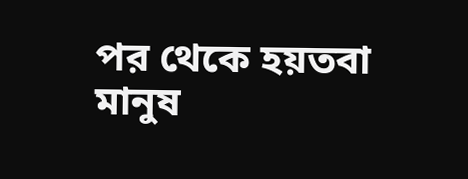পর থেকে হয়তবা মানুষ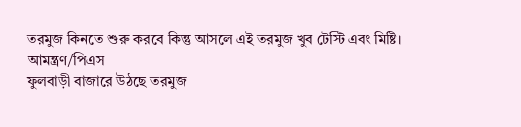তরমুজ কিনতে শুরু করবে কিন্তু আসলে এই তরমুজ খুব টেস্টি এবং মিষ্টি।
আমন্ত্রণ/পিএস
ফুলবাড়ী বাজারে উঠছে তরমুজ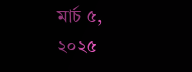মার্চ ৫, ২০২৫